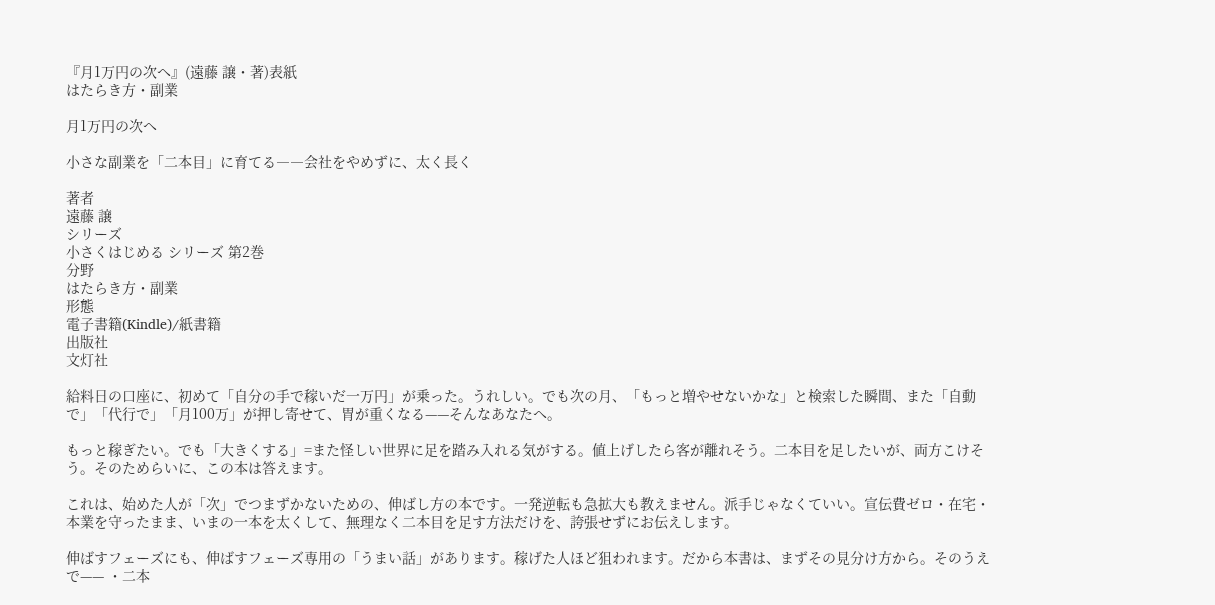『月1万円の次へ』(遠藤 譲・著)表紙
はたらき方・副業

月1万円の次へ

小さな副業を「二本目」に育てる――会社をやめずに、太く長く

著者
遠藤 譲
シリーズ
小さくはじめる シリーズ 第2巻
分野
はたらき方・副業
形態
電子書籍(Kindle)/紙書籍
出版社
文灯社

給料日の口座に、初めて「自分の手で稼いだ一万円」が乗った。うれしい。でも次の月、「もっと増やせないかな」と検索した瞬間、また「自動で」「代行で」「月100万」が押し寄せて、胃が重くなる——そんなあなたへ。

もっと稼ぎたい。でも「大きくする」=また怪しい世界に足を踏み入れる気がする。値上げしたら客が離れそう。二本目を足したいが、両方こけそう。そのためらいに、この本は答えます。

これは、始めた人が「次」でつまずかないための、伸ばし方の本です。一発逆転も急拡大も教えません。派手じゃなくていい。宣伝費ゼロ・在宅・本業を守ったまま、いまの一本を太くして、無理なく二本目を足す方法だけを、誇張せずにお伝えします。

伸ばすフェーズにも、伸ばすフェーズ専用の「うまい話」があります。稼げた人ほど狙われます。だから本書は、まずその見分け方から。そのうえで—— ・二本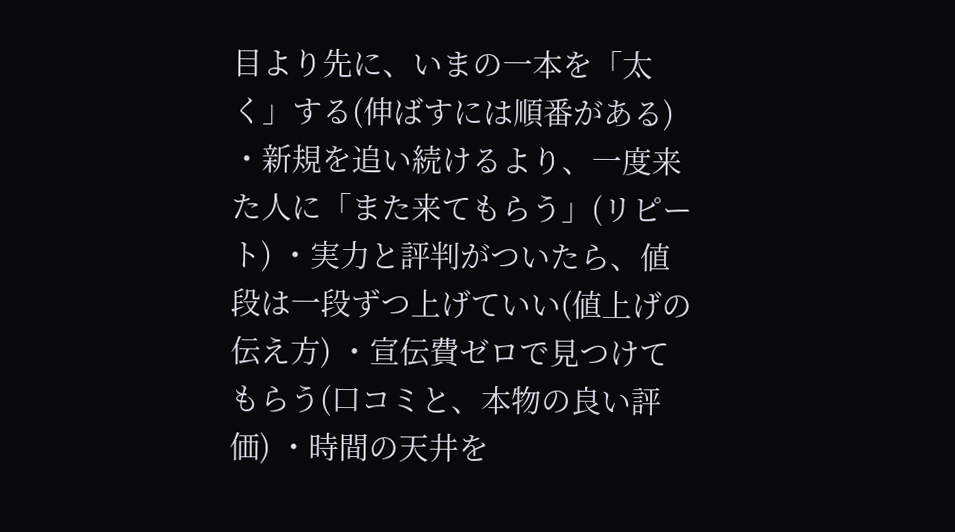目より先に、いまの一本を「太く」する(伸ばすには順番がある) ・新規を追い続けるより、一度来た人に「また来てもらう」(リピート) ・実力と評判がついたら、値段は一段ずつ上げていい(値上げの伝え方) ・宣伝費ゼロで見つけてもらう(口コミと、本物の良い評価) ・時間の天井を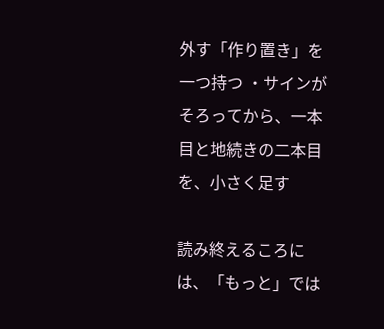外す「作り置き」を一つ持つ ・サインがそろってから、一本目と地続きの二本目を、小さく足す

読み終えるころには、「もっと」では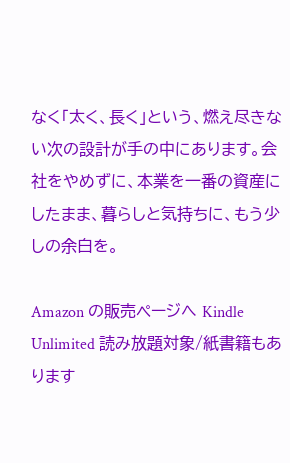なく「太く、長く」という、燃え尽きない次の設計が手の中にあります。会社をやめずに、本業を一番の資産にしたまま、暮らしと気持ちに、もう少しの余白を。

Amazon の販売ページへ Kindle Unlimited 読み放題対象/紙書籍もあります